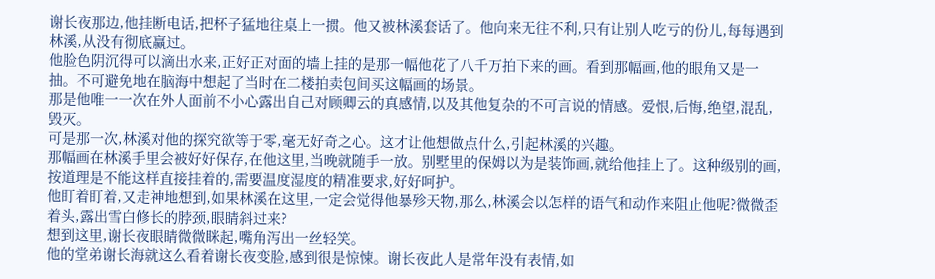谢长夜那边,他挂断电话,把杯子猛地往桌上一掼。他又被林溪套话了。他向来无往不利,只有让别人吃亏的份儿,每每遇到林溪,从没有彻底赢过。
他脸色阴沉得可以滴出水来,正好正对面的墙上挂的是那一幅他花了八千万拍下来的画。看到那幅画,他的眼角又是一抽。不可避免地在脑海中想起了当时在二楼拍卖包间买这幅画的场景。
那是他唯一一次在外人面前不小心露出自己对顾卿云的真感情,以及其他复杂的不可言说的情感。爱恨,后悔,绝望,混乱,毁灭。
可是那一次,林溪对他的探究欲等于零,毫无好奇之心。这才让他想做点什么,引起林溪的兴趣。
那幅画在林溪手里会被好好保存,在他这里,当晚就随手一放。别墅里的保姆以为是装饰画,就给他挂上了。这种级别的画,按道理是不能这样直接挂着的,需要温度湿度的精准要求,好好呵护。
他盯着盯着,又走神地想到,如果林溪在这里,一定会觉得他暴殄天物,那么,林溪会以怎样的语气和动作来阻止他呢?微微歪着头,露出雪白修长的脖颈,眼睛斜过来?
想到这里,谢长夜眼睛微微眯起,嘴角泻出一丝轻笑。
他的堂弟谢长海就这么看着谢长夜变脸,感到很是惊悚。谢长夜此人是常年没有表情,如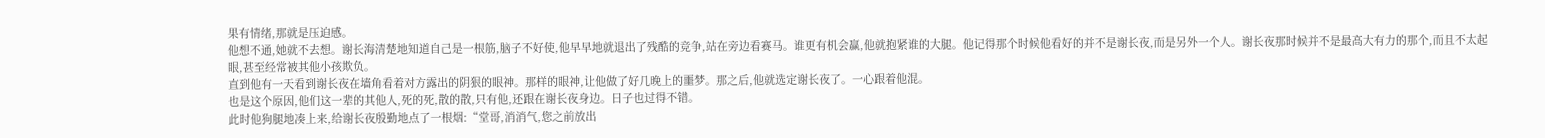果有情绪,那就是压迫感。
他想不通,她就不去想。谢长海清楚地知道自己是一根筋,脑子不好使,他早早地就退出了残酷的竞争,站在旁边看赛马。谁更有机会赢,他就抱紧谁的大腿。他记得那个时候他看好的并不是谢长夜,而是另外一个人。谢长夜那时候并不是最高大有力的那个,而且不太起眼,甚至经常被其他小孩欺负。
直到他有一天看到谢长夜在墙角看着对方露出的阴狠的眼神。那样的眼神,让他做了好几晚上的噩梦。那之后,他就选定谢长夜了。一心跟着他混。
也是这个原因,他们这一辈的其他人,死的死,散的散,只有他,还跟在谢长夜身边。日子也过得不错。
此时他狗腿地凑上来,给谢长夜殷勤地点了一根烟:“堂哥,消消气,您之前放出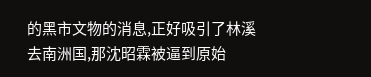的黑市文物的消息,正好吸引了林溪去南洲国,那沈昭霖被逼到原始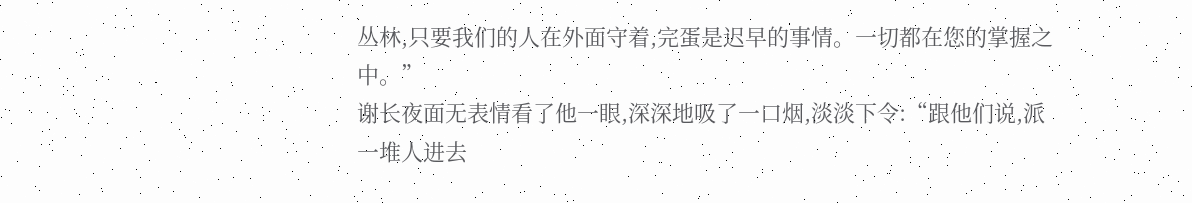丛林,只要我们的人在外面守着,完蛋是迟早的事情。一切都在您的掌握之中。”
谢长夜面无表情看了他一眼,深深地吸了一口烟,淡淡下令:“跟他们说,派一堆人进去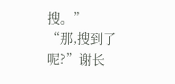搜。”
“那,搜到了呢?”谢长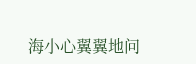海小心翼翼地问